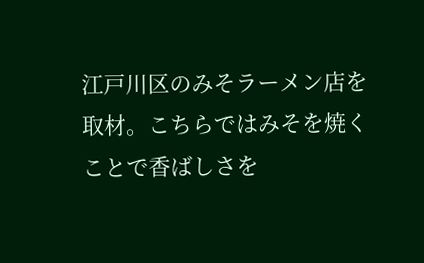江戸川区のみそラーメン店を取材。こちらではみそを焼くことで香ばしさを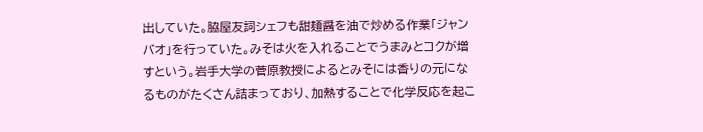出していた。脇屋友詞シェフも甜麺醤を油で炒める作業「ジャンバオ」を行っていた。みそは火を入れることでうまみとコクが増すという。岩手大学の菅原教授によるとみそには香りの元になるものがたくさん詰まっており、加熱することで化学反応を起こ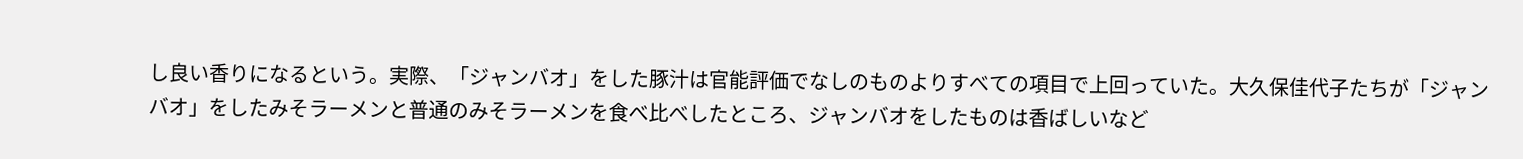し良い香りになるという。実際、「ジャンバオ」をした豚汁は官能評価でなしのものよりすべての項目で上回っていた。大久保佳代子たちが「ジャンバオ」をしたみそラーメンと普通のみそラーメンを食べ比べしたところ、ジャンバオをしたものは香ばしいなど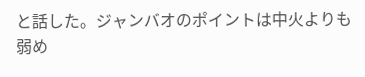と話した。ジャンバオのポイントは中火よりも弱め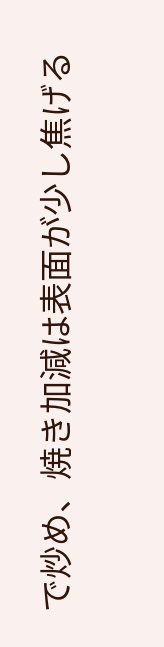で炒め、焼き加減は表面が少し焦げる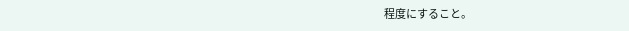程度にすること。